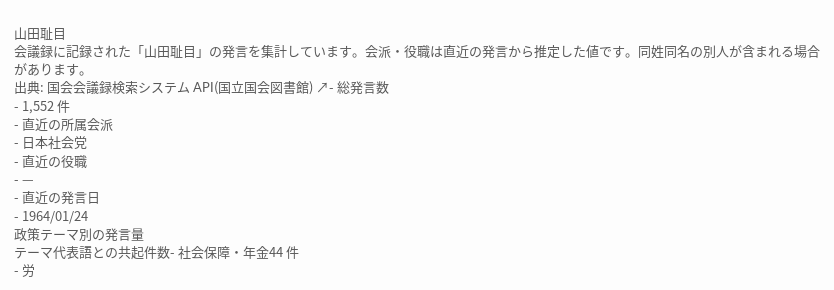山田耻目
会議録に記録された「山田耻目」の発言を集計しています。会派・役職は直近の発言から推定した値です。同姓同名の別人が含まれる場合があります。
出典: 国会会議録検索システム API(国立国会図書館) ↗- 総発言数
- 1,552 件
- 直近の所属会派
- 日本社会党
- 直近の役職
- —
- 直近の発言日
- 1964/01/24
政策テーマ別の発言量
テーマ代表語との共起件数- 社会保障・年金44 件
- 労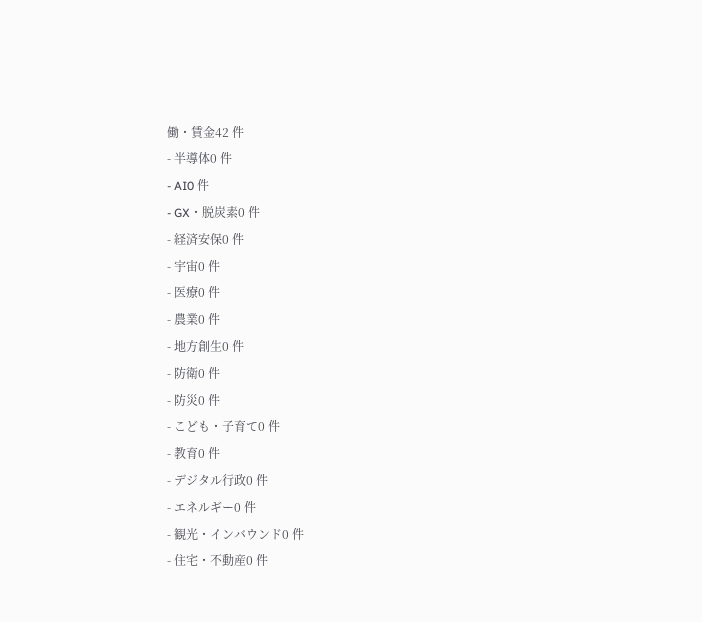働・賃金42 件
- 半導体0 件
- AI0 件
- GX・脱炭素0 件
- 経済安保0 件
- 宇宙0 件
- 医療0 件
- 農業0 件
- 地方創生0 件
- 防衛0 件
- 防災0 件
- こども・子育て0 件
- 教育0 件
- デジタル行政0 件
- エネルギー0 件
- 観光・インバウンド0 件
- 住宅・不動産0 件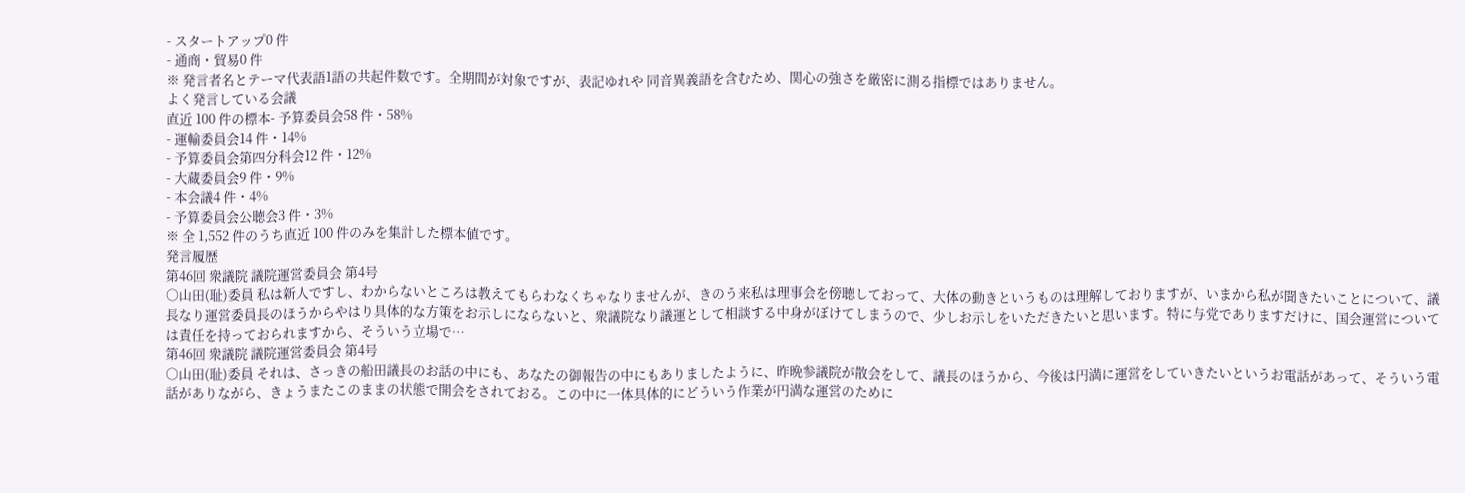- スタートアップ0 件
- 通商・貿易0 件
※ 発言者名とテーマ代表語1語の共起件数です。全期間が対象ですが、表記ゆれや 同音異義語を含むため、関心の強さを厳密に測る指標ではありません。
よく発言している会議
直近 100 件の標本- 予算委員会58 件・58%
- 運輸委員会14 件・14%
- 予算委員会第四分科会12 件・12%
- 大蔵委員会9 件・9%
- 本会議4 件・4%
- 予算委員会公聴会3 件・3%
※ 全 1,552 件のうち直近 100 件のみを集計した標本値です。
発言履歴
第46回 衆議院 議院運営委員会 第4号
○山田(耻)委員 私は新人ですし、わからないところは教えてもらわなくちゃなりませんが、きのう来私は理事会を傍聴しておって、大体の動きというものは理解しておりますが、いまから私が聞きたいことについて、議長なり運営委員長のほうからやはり具体的な方策をお示しにならないと、衆議院なり議運として相談する中身がぼけてしまうので、少しお示しをいただきたいと思います。特に与党でありますだけに、国会運営については責任を持っておられますから、そういう立場で…
第46回 衆議院 議院運営委員会 第4号
○山田(耻)委員 それは、さっきの船田議長のお話の中にも、あなたの御報告の中にもありましたように、昨晩参議院が散会をして、議長のほうから、今後は円満に運営をしていきたいというお電話があって、そういう電話がありながら、きょうまたこのままの状態で開会をされておる。この中に一体具体的にどういう作業が円満な運営のために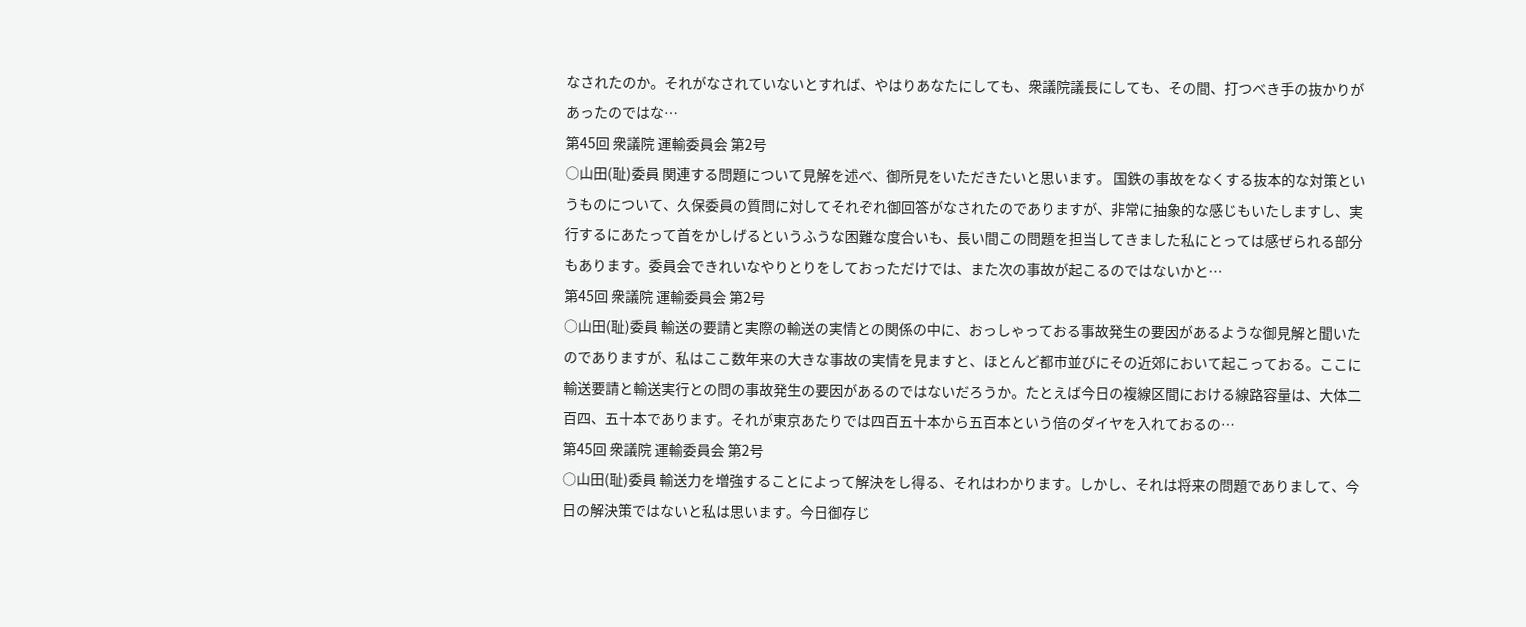なされたのか。それがなされていないとすれば、やはりあなたにしても、衆議院議長にしても、その間、打つべき手の抜かりがあったのではな…
第45回 衆議院 運輸委員会 第2号
○山田(耻)委員 関連する問題について見解を述べ、御所見をいただきたいと思います。 国鉄の事故をなくする抜本的な対策というものについて、久保委員の質問に対してそれぞれ御回答がなされたのでありますが、非常に抽象的な感じもいたしますし、実行するにあたって首をかしげるというふうな困難な度合いも、長い間この問題を担当してきました私にとっては感ぜられる部分もあります。委員会できれいなやりとりをしておっただけでは、また次の事故が起こるのではないかと…
第45回 衆議院 運輸委員会 第2号
○山田(耻)委員 輸送の要請と実際の輸送の実情との関係の中に、おっしゃっておる事故発生の要因があるような御見解と聞いたのでありますが、私はここ数年来の大きな事故の実情を見ますと、ほとんど都市並びにその近郊において起こっておる。ここに輸送要請と輸送実行との問の事故発生の要因があるのではないだろうか。たとえば今日の複線区間における線路容量は、大体二百四、五十本であります。それが東京あたりでは四百五十本から五百本という倍のダイヤを入れておるの…
第45回 衆議院 運輸委員会 第2号
○山田(耻)委員 輸送力を増強することによって解決をし得る、それはわかります。しかし、それは将来の問題でありまして、今日の解決策ではないと私は思います。今日御存じ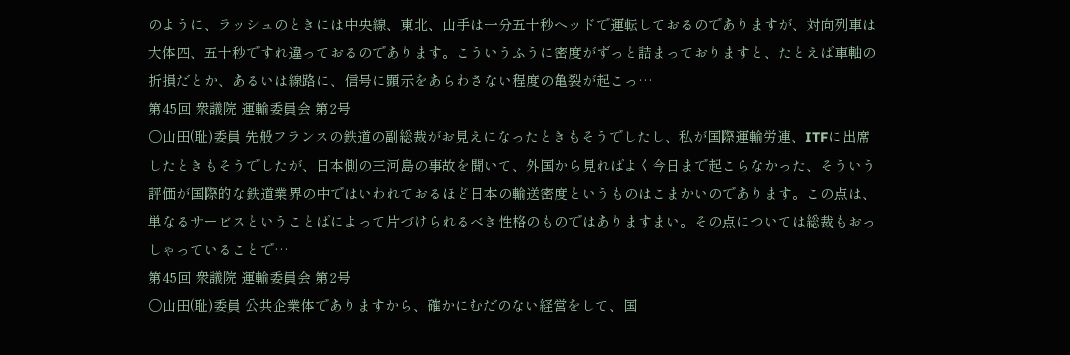のように、ラッシュのときには中央線、東北、山手は一分五十秒ヘッドで運転しておるのでありますが、対向列車は大体四、五十秒ですれ違っておるのであります。こういうふうに密度がずっと詰まっておりますと、たとえば車軸の折損だとか、あるいは線路に、信号に顕示をあらわさない程度の亀裂が起こっ…
第45回 衆議院 運輸委員会 第2号
○山田(耻)委員 先般フランスの鉄道の副総裁がお見えになったときもそうでしたし、私が国際運輸労連、ITFに出席したときもそうでしたが、日本側の三河島の事故を聞いて、外国から見ればよく今日まで起こらなかった、そういう評価が国際的な鉄道業界の中ではいわれておるほど日本の輸送密度というものはこまかいのであります。この点は、単なるサービスということばによって片づけられるべき性格のものではありますまい。その点については総裁もおっしゃっていることで…
第45回 衆議院 運輸委員会 第2号
○山田(耻)委員 公共企業体でありますから、確かにむだのない経営をして、国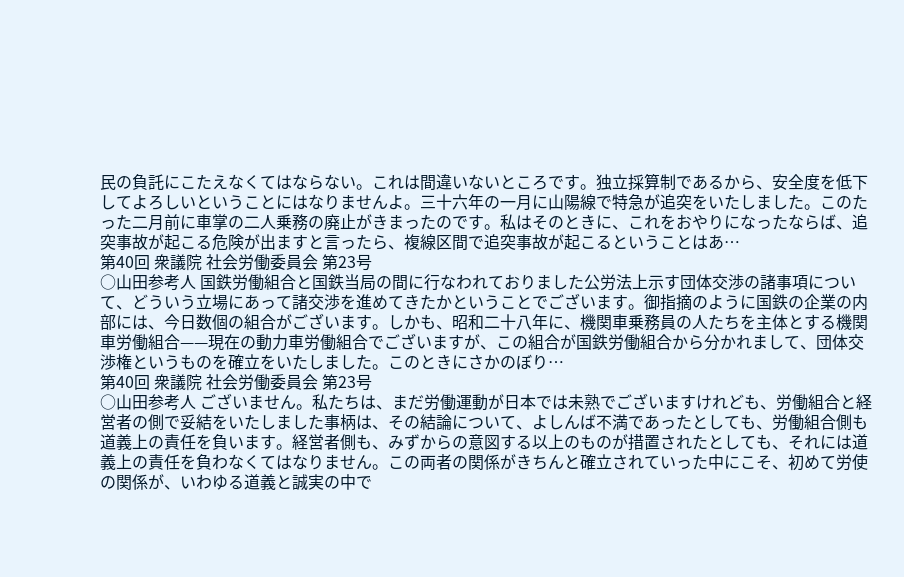民の負託にこたえなくてはならない。これは間違いないところです。独立採算制であるから、安全度を低下してよろしいということにはなりませんよ。三十六年の一月に山陽線で特急が追突をいたしました。このたった二月前に車掌の二人乗務の廃止がきまったのです。私はそのときに、これをおやりになったならば、追突事故が起こる危険が出ますと言ったら、複線区間で追突事故が起こるということはあ…
第40回 衆議院 社会労働委員会 第23号
○山田参考人 国鉄労働組合と国鉄当局の間に行なわれておりました公労法上示す団体交渉の諸事項について、どういう立場にあって諸交渉を進めてきたかということでございます。御指摘のように国鉄の企業の内部には、今日数個の組合がございます。しかも、昭和二十八年に、機関車乗務員の人たちを主体とする機関車労働組合——現在の動力車労働組合でございますが、この組合が国鉄労働組合から分かれまして、団体交渉権というものを確立をいたしました。このときにさかのぼり…
第40回 衆議院 社会労働委員会 第23号
○山田参考人 ございません。私たちは、まだ労働運動が日本では未熟でございますけれども、労働組合と経営者の側で妥結をいたしました事柄は、その結論について、よしんば不満であったとしても、労働組合側も道義上の責任を負います。経営者側も、みずからの意図する以上のものが措置されたとしても、それには道義上の責任を負わなくてはなりません。この両者の関係がきちんと確立されていった中にこそ、初めて労使の関係が、いわゆる道義と誠実の中で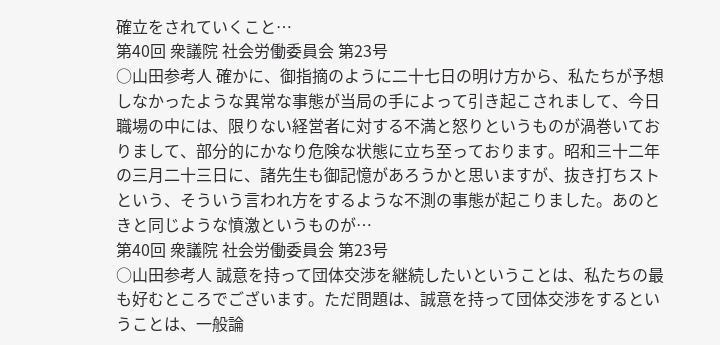確立をされていくこと…
第40回 衆議院 社会労働委員会 第23号
○山田参考人 確かに、御指摘のように二十七日の明け方から、私たちが予想しなかったような異常な事態が当局の手によって引き起こされまして、今日職場の中には、限りない経営者に対する不満と怒りというものが渦巻いておりまして、部分的にかなり危険な状態に立ち至っております。昭和三十二年の三月二十三日に、諸先生も御記憶があろうかと思いますが、抜き打ちストという、そういう言われ方をするような不測の事態が起こりました。あのときと同じような憤激というものが…
第40回 衆議院 社会労働委員会 第23号
○山田参考人 誠意を持って団体交渉を継続したいということは、私たちの最も好むところでございます。ただ問題は、誠意を持って団体交渉をするということは、一般論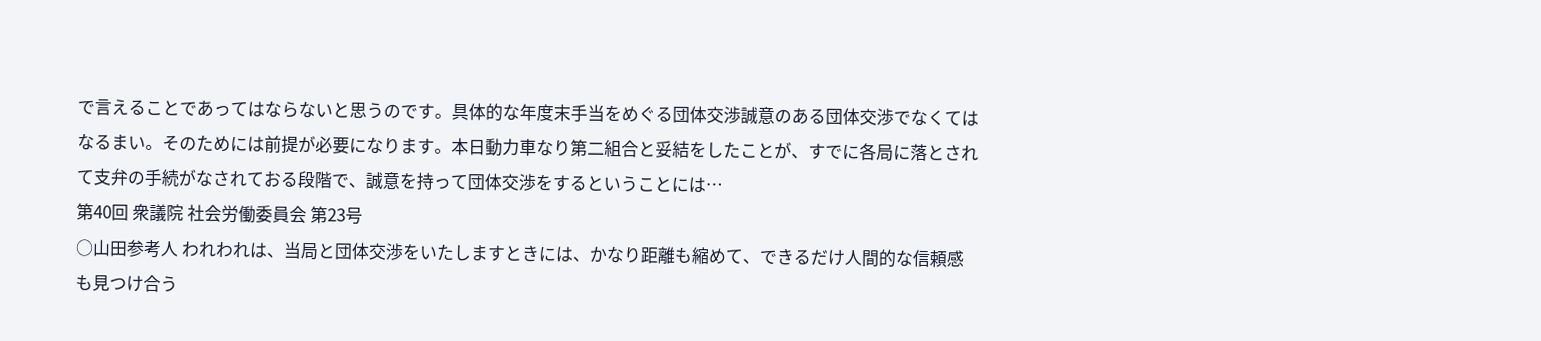で言えることであってはならないと思うのです。具体的な年度末手当をめぐる団体交渉誠意のある団体交渉でなくてはなるまい。そのためには前提が必要になります。本日動力車なり第二組合と妥結をしたことが、すでに各局に落とされて支弁の手続がなされておる段階で、誠意を持って団体交渉をするということには…
第40回 衆議院 社会労働委員会 第23号
○山田参考人 われわれは、当局と団体交渉をいたしますときには、かなり距離も縮めて、できるだけ人間的な信頼感も見つけ合う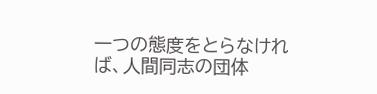一つの態度をとらなければ、人間同志の団体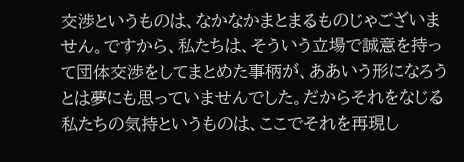交渉というものは、なかなかまとまるものじゃございません。ですから、私たちは、そういう立場で誠意を持って団体交渉をしてまとめた事柄が、ああいう形になろうとは夢にも思っていませんでした。だからそれをなじる私たちの気持というものは、ここでそれを再現し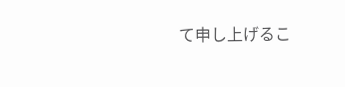て申し上げるこ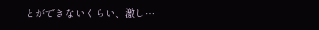とができないくらい、激し…